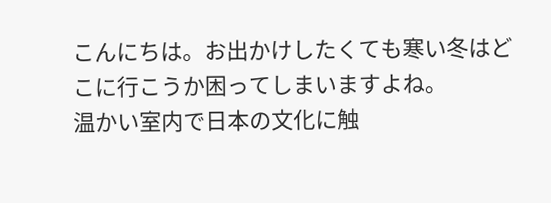こんにちは。お出かけしたくても寒い冬はどこに行こうか困ってしまいますよね。
温かい室内で日本の文化に触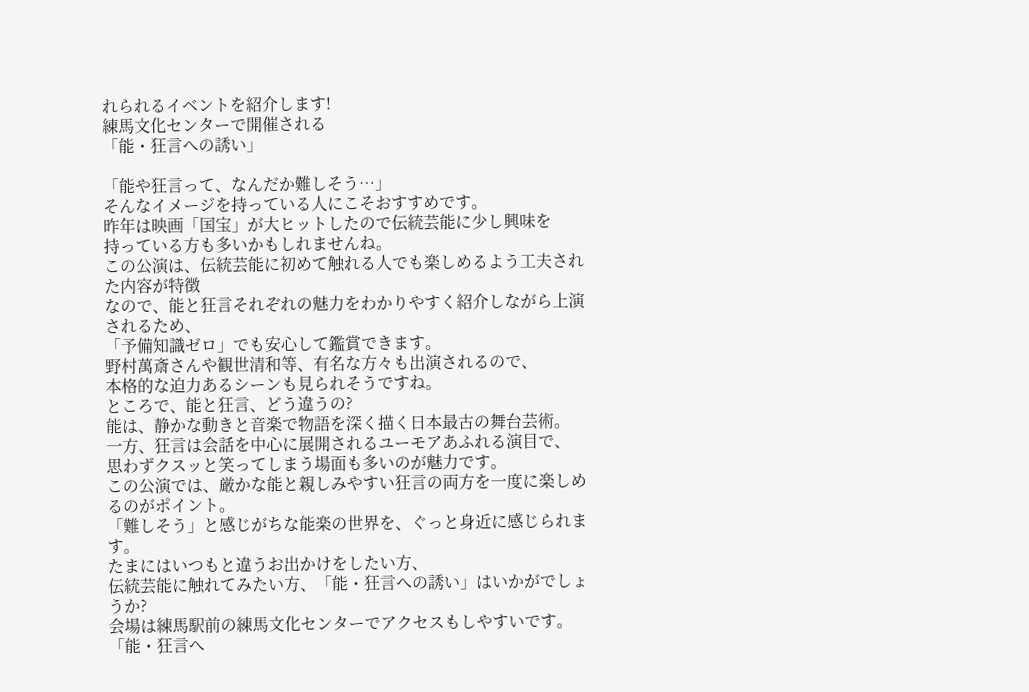れられるイベントを紹介します!
練馬文化センターで開催される
「能・狂言への誘い」

「能や狂言って、なんだか難しそう…」
そんなイメージを持っている人にこそおすすめです。
昨年は映画「国宝」が大ヒットしたので伝統芸能に少し興味を
持っている方も多いかもしれませんね。
この公演は、伝統芸能に初めて触れる人でも楽しめるよう工夫された内容が特徴
なので、能と狂言それぞれの魅力をわかりやすく紹介しながら上演されるため、
「予備知識ゼロ」でも安心して鑑賞できます。
野村萬斎さんや観世清和等、有名な方々も出演されるので、
本格的な迫力あるシーンも見られそうですね。
ところで、能と狂言、どう違うの?
能は、静かな動きと音楽で物語を深く描く日本最古の舞台芸術。
一方、狂言は会話を中心に展開されるユーモアあふれる演目で、
思わずクスッと笑ってしまう場面も多いのが魅力です。
この公演では、厳かな能と親しみやすい狂言の両方を一度に楽しめるのがポイント。
「難しそう」と感じがちな能楽の世界を、ぐっと身近に感じられます。
たまにはいつもと違うお出かけをしたい方、
伝統芸能に触れてみたい方、「能・狂言への誘い」はいかがでしょうか?
会場は練馬駅前の練馬文化センターでアクセスもしやすいです。
「能・狂言へ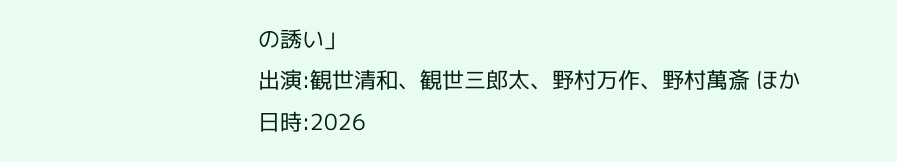の誘い」
出演:観世清和、観世三郎太、野村万作、野村萬斎 ほか
日時:2026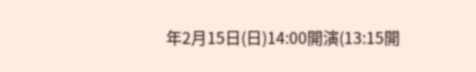年2月15日(日)14:00開演(13:15開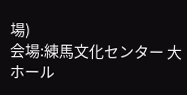場)
会場:練馬文化センター 大ホール